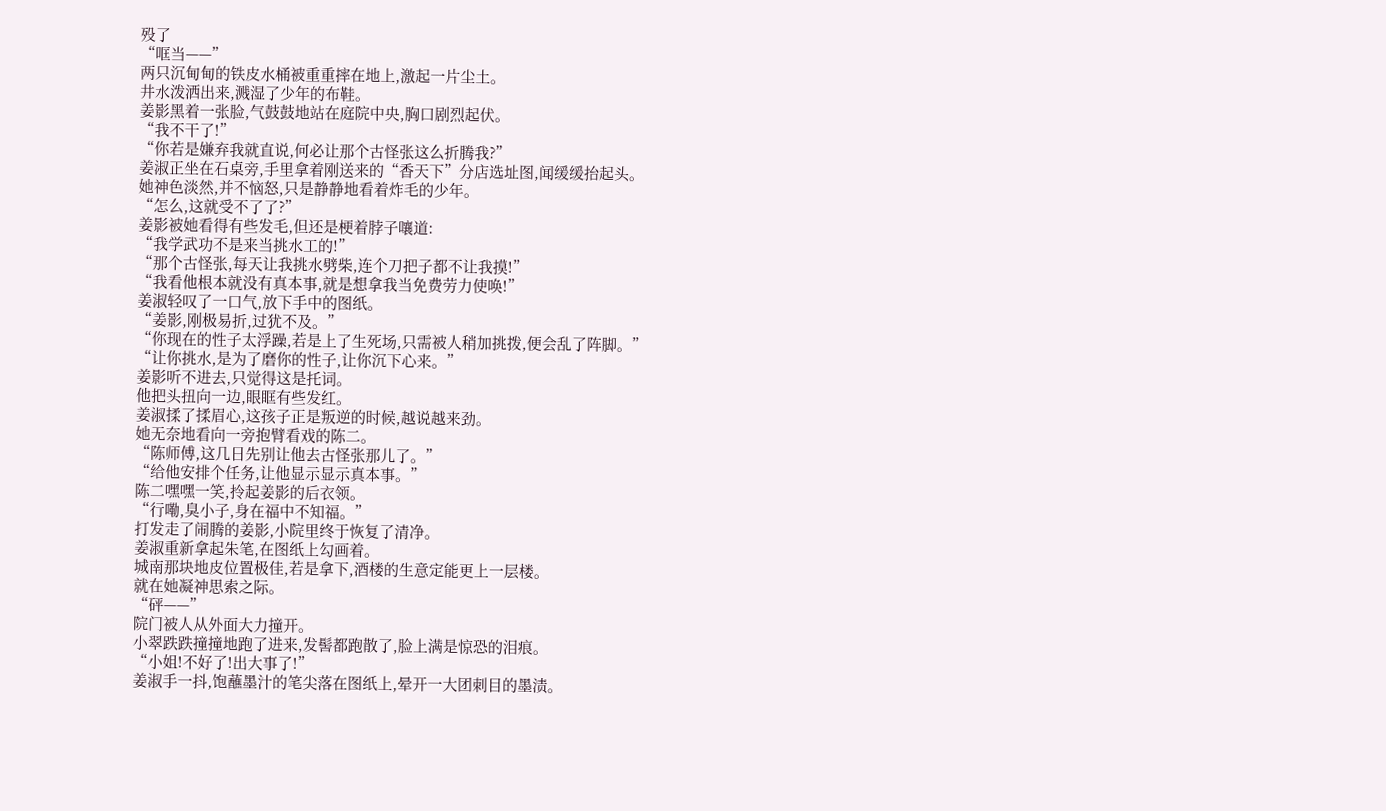殁了
“哐当——”
两只沉甸甸的铁皮水桶被重重摔在地上,激起一片尘土。
井水泼洒出来,溅湿了少年的布鞋。
姜影黑着一张脸,气鼓鼓地站在庭院中央,胸口剧烈起伏。
“我不干了!”
“你若是嫌弃我就直说,何必让那个古怪张这么折腾我?”
姜淑正坐在石桌旁,手里拿着刚送来的“香天下”分店选址图,闻缓缓抬起头。
她神色淡然,并不恼怒,只是静静地看着炸毛的少年。
“怎么,这就受不了了?”
姜影被她看得有些发毛,但还是梗着脖子嚷道:
“我学武功不是来当挑水工的!”
“那个古怪张,每天让我挑水劈柴,连个刀把子都不让我摸!”
“我看他根本就没有真本事,就是想拿我当免费劳力使唤!”
姜淑轻叹了一口气,放下手中的图纸。
“姜影,刚极易折,过犹不及。”
“你现在的性子太浮躁,若是上了生死场,只需被人稍加挑拨,便会乱了阵脚。”
“让你挑水,是为了磨你的性子,让你沉下心来。”
姜影听不进去,只觉得这是托词。
他把头扭向一边,眼眶有些发红。
姜淑揉了揉眉心,这孩子正是叛逆的时候,越说越来劲。
她无奈地看向一旁抱臂看戏的陈二。
“陈师傅,这几日先别让他去古怪张那儿了。”
“给他安排个任务,让他显示显示真本事。”
陈二嘿嘿一笑,拎起姜影的后衣领。
“行嘞,臭小子,身在福中不知福。”
打发走了闹腾的姜影,小院里终于恢复了清净。
姜淑重新拿起朱笔,在图纸上勾画着。
城南那块地皮位置极佳,若是拿下,酒楼的生意定能更上一层楼。
就在她凝神思索之际。
“砰——”
院门被人从外面大力撞开。
小翠跌跌撞撞地跑了进来,发髻都跑散了,脸上满是惊恐的泪痕。
“小姐!不好了!出大事了!”
姜淑手一抖,饱蘸墨汁的笔尖落在图纸上,晕开一大团刺目的墨渍。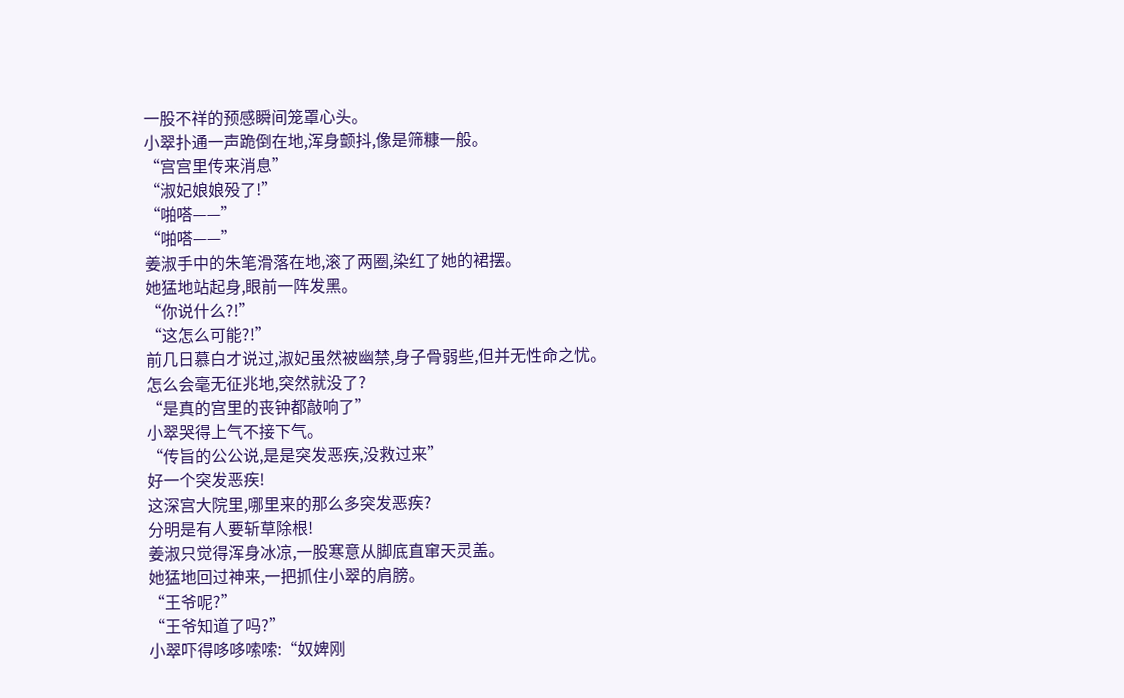一股不祥的预感瞬间笼罩心头。
小翠扑通一声跪倒在地,浑身颤抖,像是筛糠一般。
“宫宫里传来消息”
“淑妃娘娘殁了!”
“啪嗒——”
“啪嗒——”
姜淑手中的朱笔滑落在地,滚了两圈,染红了她的裙摆。
她猛地站起身,眼前一阵发黑。
“你说什么?!”
“这怎么可能?!”
前几日慕白才说过,淑妃虽然被幽禁,身子骨弱些,但并无性命之忧。
怎么会毫无征兆地,突然就没了?
“是真的宫里的丧钟都敲响了”
小翠哭得上气不接下气。
“传旨的公公说,是是突发恶疾,没救过来”
好一个突发恶疾!
这深宫大院里,哪里来的那么多突发恶疾?
分明是有人要斩草除根!
姜淑只觉得浑身冰凉,一股寒意从脚底直窜天灵盖。
她猛地回过神来,一把抓住小翠的肩膀。
“王爷呢?”
“王爷知道了吗?”
小翠吓得哆哆嗦嗦:“奴婢刚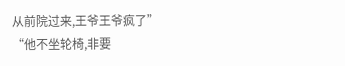从前院过来,王爷王爷疯了”
“他不坐轮椅,非要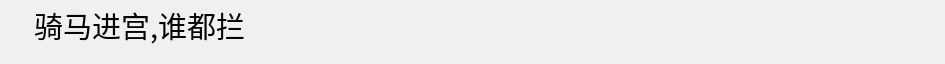骑马进宫,谁都拦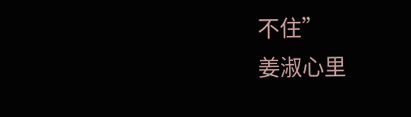不住”
姜淑心里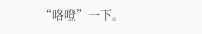“咯噔”一下。